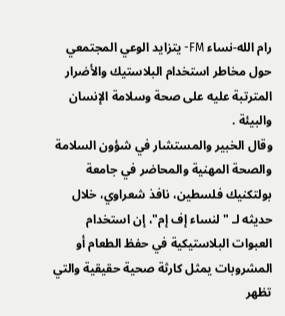رام الله-نساء FM- يتزايد الوعي المجتمعي حول مخاطر استخدام البلاستيك والأضرار المترتبة عليه على صحة وسلامة الإنسان والبيئة .
وقال الخبير والمستشار في شؤون السلامة والصحة المهنية والمحاضر في جامعة بولتكنيك فلسطين، نافذ شعراوي، خلال حديثه لـ "لنساء إف إم"، إن استخدام العبوات البلاستيكية في حفظ الطعام أو المشروبات يمثل كارثة صحية حقيقية والتي تظهر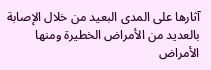آثارها على المدى البعيد من خلال الإصابة بالعديد من الأمراض الخطيرة ومنها الأمراض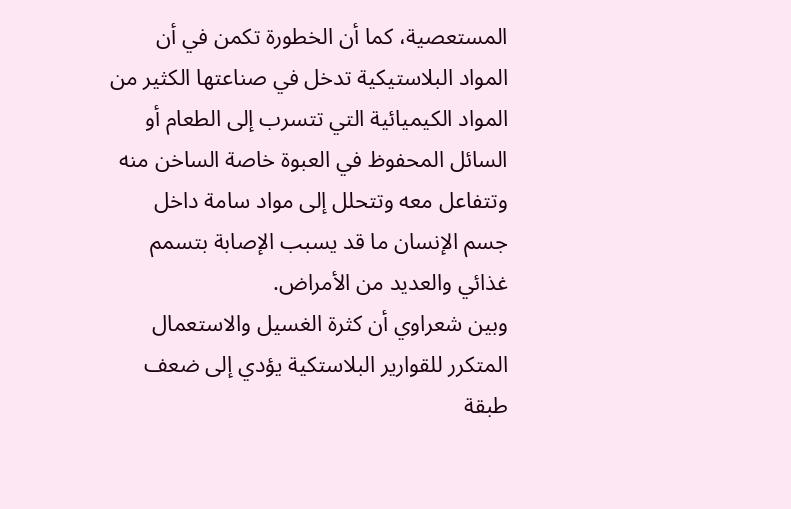المستعصية، كما أن الخطورة تكمن في أن المواد البلاستيكية تدخل في صناعتها الكثير من المواد الكيميائية التي تتسرب إلى الطعام أو السائل المحفوظ في العبوة خاصة الساخن منه وتتفاعل معه وتتحلل إلى مواد سامة داخل جسم الإنسان ما قد يسبب الإصابة بتسمم غذائي والعديد من الأمراض.
وبين شعراوي أن كثرة الغسيل والاستعمال المتكرر للقوارير البلاستكية يؤدي إلى ضعف طبقة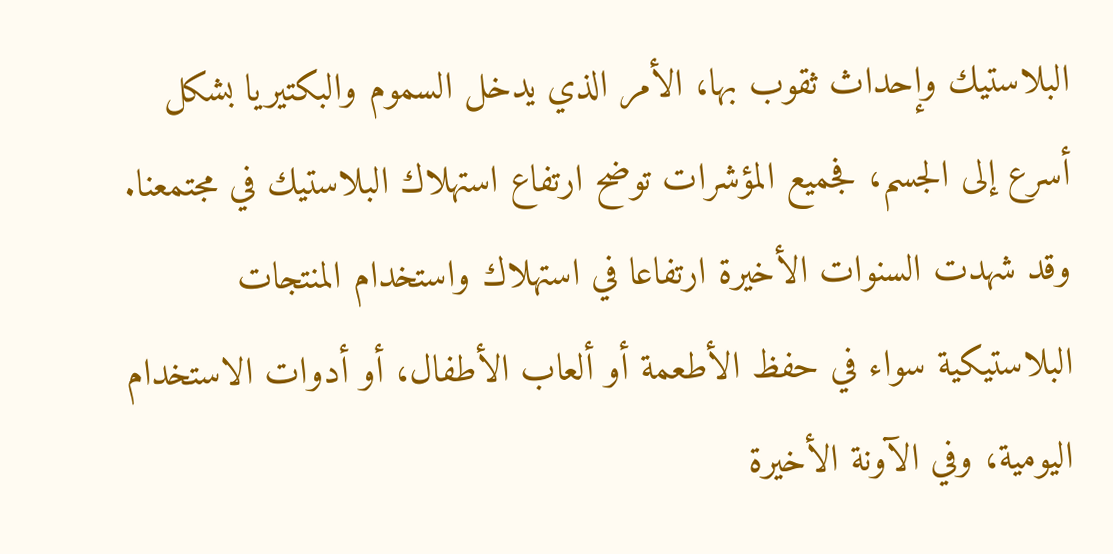البلاستيك وإحداث ثقوب بها، الأمر الذي يدخل السموم والبكتيريا بشكل أسرع إلى الجسم، فجميع المؤشرات توضح ارتفاع استهلاك البلاستيك في مجتمعنا.
وقد شهدت السنوات الأخيرة ارتفاعا في استهلاك واستخدام المنتجات البلاستيكية سواء في حفظ الأطعمة أو ألعاب الأطفال، أو أدوات الاستخدام اليومية، وفي الآونة الأخيرة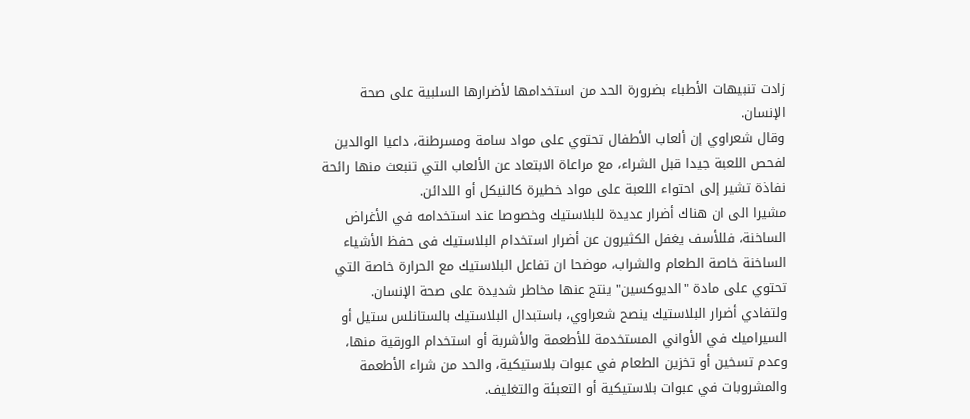زادت تنبيهات الأطباء بضرورة الحد من استخدامها لأضرارها السلبية على صحة الإنسان.
وقال شعراوي إن ألعاب الأطفال تحتوي على مواد سامة ومسرطنة، داعيا الوالدين لفحص اللعبة جيدا قبل الشراء، مع مراعاة الابتعاد عن الألعاب التي تنبعث منها رائحة نفاذة تشير إلى احتواء اللعبة على مواد خطيرة كالنيكل أو اللدائن.
مشيرا الى ان هناك أضرار عديدة للبلاستيك وخصوصا عند استخدامه في الأغراض الساخنة، فللأسف يغفل الكثيرون عن أضرار استخدام البلاستيك فى حفظ الأشياء الساخنة خاصة الطعام والشراب، موضحا ان تفاعل البلاستيك مع الحرارة خاصة التي تحتوي على مادة "الديوكسين" ينتج عنها مخاطر شديدة على صحة الإنسان.
ولتفادي أضرار البلاستيك ينصح شعراوي، باستبدال البلاستيك بالستانلس ستيل أو السيراميك في الأواني المستخدمة للأطعمة والأشربة أو استخدام الورقية منها، وعدم تسخين أو تخزين الطعام في عبوات بلاستيكية، والحد من شراء الأطعمة والمشروبات في عبوات بلاستيكية أو التعبئة والتغليف.